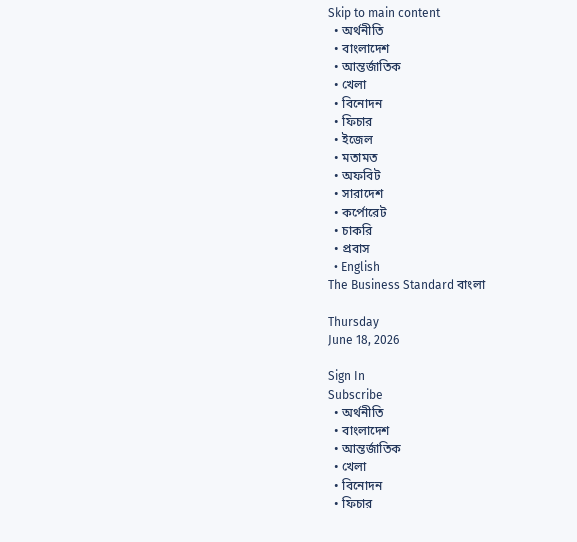Skip to main content
  • অর্থনীতি
  • বাংলাদেশ
  • আন্তর্জাতিক
  • খেলা
  • বিনোদন
  • ফিচার
  • ইজেল
  • মতামত
  • অফবিট
  • সারাদেশ
  • কর্পোরেট
  • চাকরি
  • প্রবাস
  • English
The Business Standard বাংলা

Thursday
June 18, 2026

Sign In
Subscribe
  • অর্থনীতি
  • বাংলাদেশ
  • আন্তর্জাতিক
  • খেলা
  • বিনোদন
  • ফিচার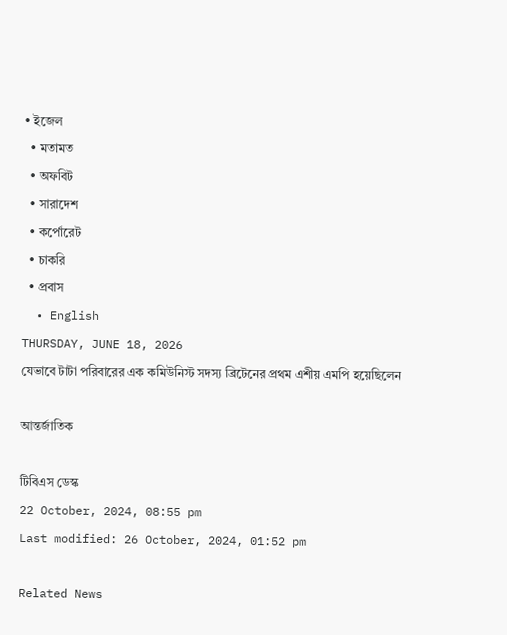• ইজেল
  • মতামত
  • অফবিট
  • সারাদেশ
  • কর্পোরেট
  • চাকরি
  • প্রবাস
  • English
THURSDAY, JUNE 18, 2026
যেভাবে টাটা পরিবারের এক কমিউনিস্ট সদস্য ব্রিটেনের প্রথম এশীয় এমপি হয়েছিলেন

আন্তর্জাতিক

টিবিএস ডেস্ক
22 October, 2024, 08:55 pm
Last modified: 26 October, 2024, 01:52 pm

Related News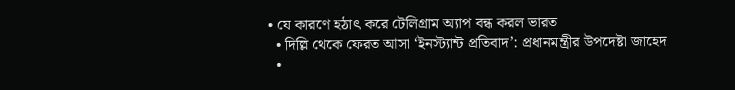• যে কারণে হঠাৎ করে টেলিগ্রাম অ্যাপ বন্ধ করল ভারত
  • দিল্লি থেকে ফেরত আসা ‘ইনস্ট্যান্ট প্রতিবাদ’: প্রধানমন্ত্রীর উপদেষ্টা জাহেদ
  •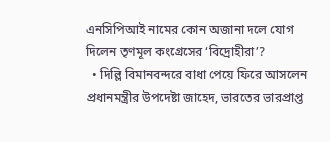এনসিপিআই নামের কোন অজানা দলে যোগ দিলেন তৃণমূল কংগ্রেসের ‘বিদ্রোহীরা’?
  • দিল্লি বিমানবন্দরে বাধা পেয়ে ফিরে আসলেন প্রধানমন্ত্রীর উপদেষ্টা জাহেদ, ভারতের ভারপ্রাপ্ত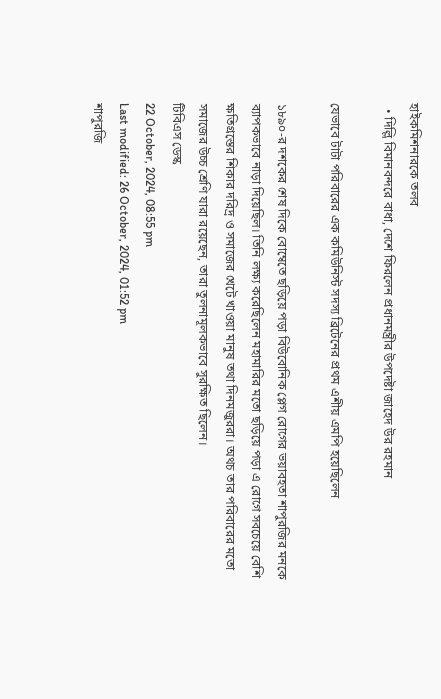হাইকমিশনারকে তলব
  • দিল্লি বিমানবন্দরে বাধা, দেশে ফিরলেন প্রধানমন্ত্রীর উপদেষ্টা জাহেদ উর রহমান

যেভাবে টাটা পরিবারের এক কমিউনিস্ট সদস্য ব্রিটেনের প্রথম এশীয় এমপি হয়েছিলেন

১৮৯০-র দশকের শেষ দিকে বোম্বেতে ছড়িয়ে পড়া বিউবোনিক প্লেগ রোগের ভয়াবহতা শাপুরজির মনকে ব্যাপকভাবে নাড়া দিয়েছিল। তিনি লক্ষ্য করেছিলেন মহামারির মতো ছড়িয়ে পড়া এ রোগে সবচেয়ে বেশি ক্ষতিগ্রস্তের শিকার দরিদ্র ও সমাজের খেটে খাওয়া মানুষ তথা দিনমজুররা। অথচ তার পরিবারের মতো সমাজের উচ্চ শ্রেণি যারা রয়েছেন, তারা তুলনামূলকভাবে সুরক্ষিত ছিলেন।
টিবিএস ডেস্ক
22 October, 2024, 08:55 pm
Last modified: 26 October, 2024, 01:52 pm
শাপুরজি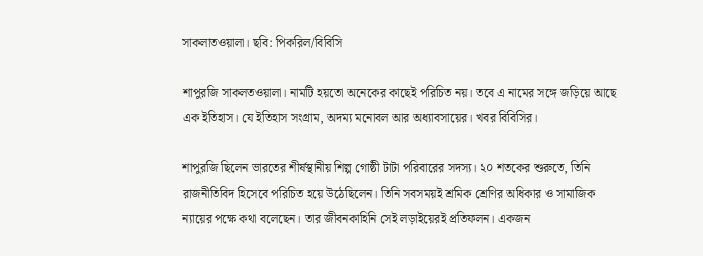সাকলাতওয়ালা। ছবি: পিকরিল/বিবিসি

শাপুরজি সাকলতওয়ালা। নামটি হয়তো অনেকের কাছেই পরিচিত নয়। তবে এ নামের সঙ্গে জড়িয়ে আছে এক ইতিহাস। যে ইতিহাস সংগ্রাম, অদম্য মনোবল আর অধ্যাবসায়ের। খবর বিবিসির।

শাপুরজি ছিলেন ভারতের শীর্ষস্থানীয় শিল্প গোষ্ঠী টাটা পরিবারের সদস্য। ২০ শতকের শুরুতে, তিনি রাজনীতিবিদ হিসেবে পরিচিত হয়ে উঠেছিলেন। তিনি সবসময়ই শ্রমিক শ্রেণির অধিকার ও সামাজিক ন্যায়ের পক্ষে কথা বলেছেন। তার জীবনকাহিনি সেই লড়াইয়েরই প্রতিফলন। একজন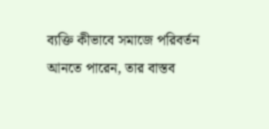ব্যক্তি কীভাবে সমাজে পরিবর্তন আনতে পারেন, তার বাস্তব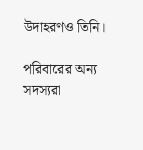উদাহরণও তিনি।

পরিবারের অন্য সদস্যরা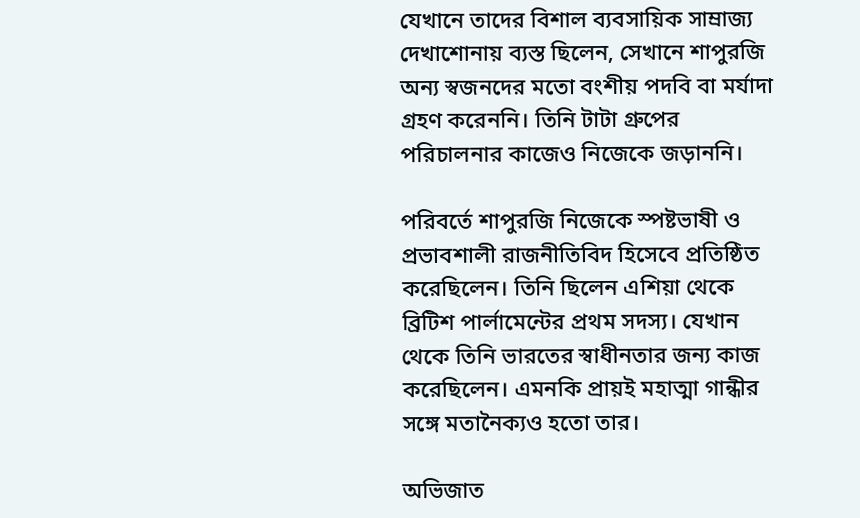যেখানে তাদের বিশাল ব্যবসায়িক সাম্রাজ্য দেখাশোনায় ব্যস্ত ছিলেন, সেখানে শাপুরজি অন্য স্বজনদের মতো বংশীয় পদবি বা মর্যাদা গ্রহণ করেননি। তিনি টাটা গ্রুপের পরিচালনার কাজেও নিজেকে জড়াননি।

পরিবর্তে শাপুরজি নিজেকে স্পষ্টভাষী ও প্রভাবশালী রাজনীতিবিদ হিসেবে প্রতিষ্ঠিত করেছিলেন। তিনি ছিলেন এশিয়া থেকে ব্রিটিশ পার্লামেন্টের প্রথম সদস্য। যেখান থেকে তিনি ভারতের স্বাধীনতার জন্য কাজ করেছিলেন। এমনকি প্রায়ই মহাত্মা গান্ধীর সঙ্গে মতানৈক্যও হতো তার।

অভিজাত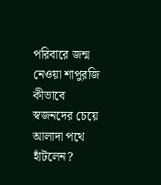পরিবারে জন্ম নেওয়া শাপুরজি কীভাবে স্বজনদের চেয়ে আলাদা পথে হাঁটলেন?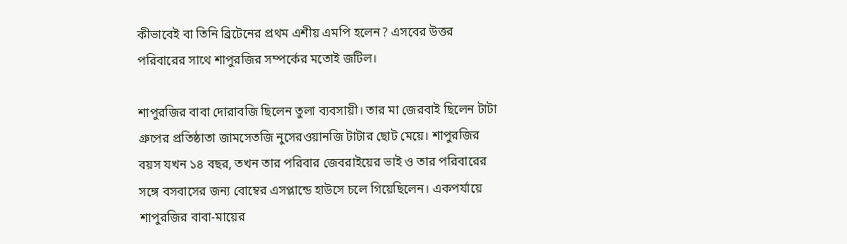কীভাবেই বা তিনি ব্রিটেনের প্রথম এশীয় এমপি হলেন? এসবের উত্তর পরিবারের সাথে শাপুরজির সম্পর্কের মতোই জটিল।

শাপুরজির বাবা দোরাবজি ছিলেন তুলা ব্যবসায়ী। তার মা জেরবাই ছিলেন টাটা গ্রুপের প্রতিষ্ঠাতা জামসেতজি নুসেরওয়ানজি টাটার ছোট মেয়ে। শাপুরজির বয়স যখন ১৪ বছর, তখন তার পরিবার জেবরাইয়ের ভাই ও তার পরিবারের সঙ্গে বসবাসের জন্য বোম্বের এসপ্লান্ডে হাউসে চলে গিয়েছিলেন। একপর্যায়ে শাপুরজির বাবা-মায়ের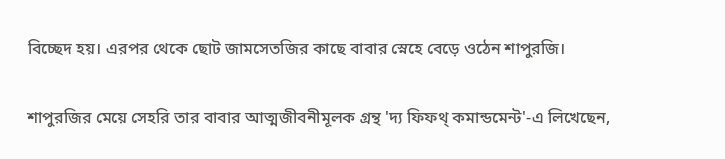বিচ্ছেদ হয়। এরপর থেকে ছোট জামসেতজির কাছে বাবার স্নেহে বেড়ে ওঠেন শাপুরজি।

শাপুরজির মেয়ে সেহরি তার বাবার আত্মজীবনীমূলক গ্রন্থ 'দ্য ফিফথ্ কমান্ডমেন্ট'-এ লিখেছেন,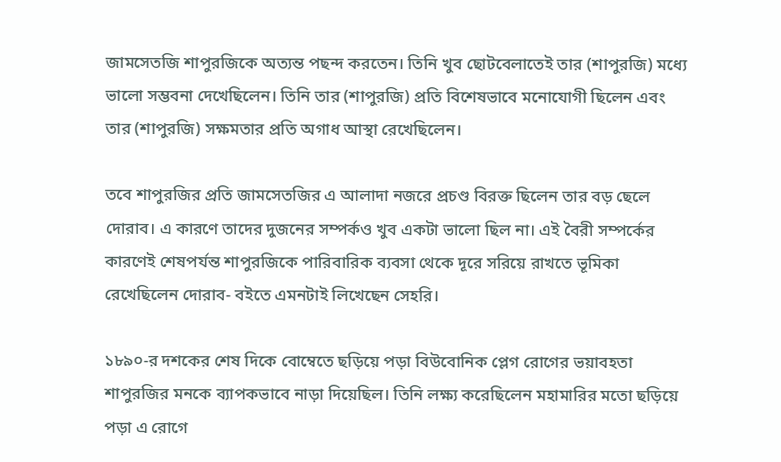জামসেতজি শাপুরজিকে অত্যন্ত পছন্দ করতেন। তিনি খুব ছোটবেলাতেই তার (শাপুরজি) মধ্যে ভালো সম্ভবনা দেখেছিলেন। তিনি তার (শাপুরজি) প্রতি বিশেষভাবে মনোযোগী ছিলেন এবং তার (শাপুরজি) সক্ষমতার প্রতি অগাধ আস্থা রেখেছিলেন।

তবে শাপুরজির প্রতি জামসেতজির এ আলাদা নজরে প্রচণ্ড বিরক্ত ছিলেন তার বড় ছেলে দোরাব। এ কারণে তাদের দুজনের সম্পর্কও খুব একটা ভালো ছিল না। এই বৈরী সম্পর্কের কারণেই শেষপর্যন্ত শাপুরজিকে পারিবারিক ব্যবসা থেকে দূরে সরিয়ে রাখতে ভূমিকা রেখেছিলেন দোরাব- বইতে এমনটাই লিখেছেন সেহরি।

১৮৯০-র দশকের শেষ দিকে বোম্বেতে ছড়িয়ে পড়া বিউবোনিক প্লেগ রোগের ভয়াবহতা শাপুরজির মনকে ব্যাপকভাবে নাড়া দিয়েছিল। তিনি লক্ষ্য করেছিলেন মহামারির মতো ছড়িয়ে পড়া এ রোগে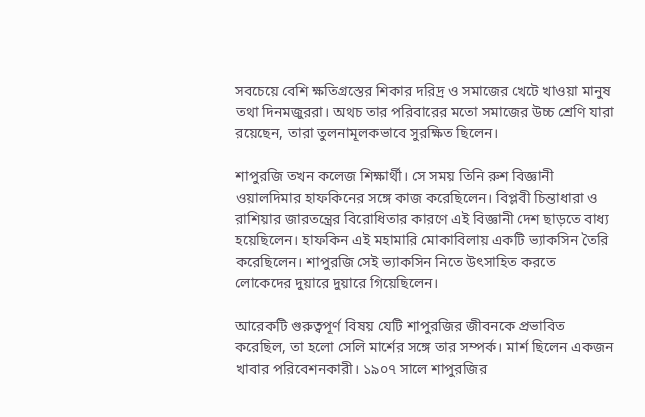সবচেয়ে বেশি ক্ষতিগ্রস্তের শিকার দরিদ্র ও সমাজের খেটে খাওয়া মানুষ তথা দিনমজুররা। অথচ তার পরিবারের মতো সমাজের উচ্চ শ্রেণি যারা রয়েছেন, তারা তুলনামূলকভাবে সুরক্ষিত ছিলেন।

শাপুরজি তখন কলেজ শিক্ষার্থী। সে সময় তিনি রুশ বিজ্ঞানী ওয়ালদিমার হাফকিনের সঙ্গে কাজ করেছিলেন। বিপ্লবী চিন্তাধারা ও রাশিয়ার জারতন্ত্রের বিরোধিতার কারণে এই বিজ্ঞানী দেশ ছাড়তে বাধ্য হয়েছিলেন। হাফকিন এই মহামারি মোকাবিলায় একটি ভ্যাকসিন তৈরি করেছিলেন। শাপুরজি সেই ভ্যাকসিন নিতে উৎসাহিত করতে লোকেদের দুয়ারে দুয়ারে গিয়েছিলেন।

আরেকটি গুরুত্বপূর্ণ বিষয় যেটি শাপুরজির জীবনকে প্রভাবিত করেছিল, তা হলো সেলি মার্শের সঙ্গে তার সম্পর্ক। মার্শ ছিলেন একজন খাবার পরিবেশনকারী। ১৯০৭ সালে শাপুরজির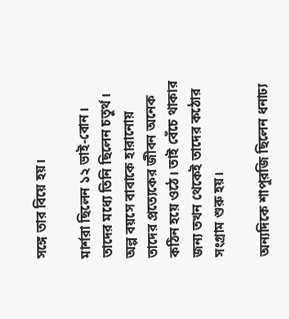সঙ্গে তার বিয়ে হয়।

মার্শরা ছিলেন ১২ ভাই-বোন। তাদের মধ্যে তিনি ছিলেন চতুর্থ। অল্প বয়সে বাবাকে হারানোয় তাদের প্রত্যেকের জীবন অনেক কঠিন হয়ে ওঠে। তাই বেঁচে থাকার জন্য তখন থেকেই তাদের কঠোর সংগ্রাম শুরু হয়।

অন্যদিকে শাপুরজি ছিলেন ধনাঢ্য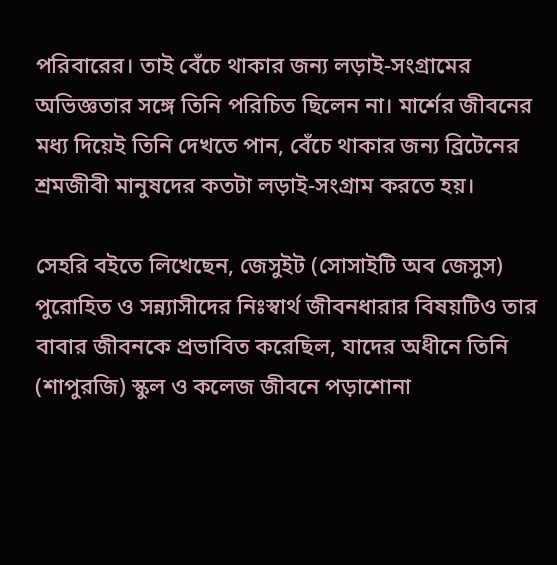পরিবারের। তাই বেঁচে থাকার জন্য লড়াই-সংগ্রামের অভিজ্ঞতার সঙ্গে তিনি পরিচিত ছিলেন না। মার্শের জীবনের মধ্য দিয়েই তিনি দেখতে পান, বেঁচে থাকার জন্য ব্রিটেনের শ্রমজীবী মানুষদের কতটা লড়াই-সংগ্রাম করতে হয়।

সেহরি বইতে লিখেছেন, জেসুইট (সোসাইটি অব জেসুস) পুরোহিত ও সন্ন্যাসীদের নিঃস্বার্থ জীবনধারার বিষয়টিও তার বাবার জীবনকে প্রভাবিত করেছিল, যাদের অধীনে তিনি (শাপুরজি) স্কুল ও কলেজ জীবনে পড়াশোনা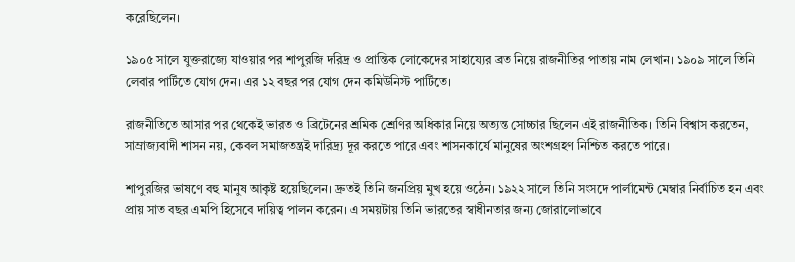করেছিলেন।

১৯০৫ সালে যুক্তরাজ্যে যাওয়ার পর শাপুরজি দরিদ্র ও প্রান্তিক লোকেদের সাহায্যের ব্রত নিয়ে রাজনীতির পাতায় নাম লেখান। ১৯০৯ সালে তিনি লেবার পার্টিতে যোগ দেন। এর ১২ বছর পর যোগ দেন কমিউনিস্ট পার্টিতে।

রাজনীতিতে আসার পর থেকেই ভারত ও ব্রিটেনের শ্রমিক শ্রেণির অধিকার নিয়ে অত্যন্ত সোচ্চার ছিলেন এই রাজনীতিক। তিনি বিশ্বাস করতেন, সাম্রাজ্যবাদী শাসন নয়, কেবল সমাজতন্ত্রই দারিদ্র্য দূর করতে পারে এবং শাসনকার্যে মানুষের অংশগ্রহণ নিশ্চিত করতে পারে।

শাপুরজির ভাষণে বহু মানুষ আকৃষ্ট হয়েছিলেন। দ্রুতই তিনি জনপ্রিয় মুখ হয়ে ওঠেন। ১৯২২ সালে তিনি সংসদে পার্লামেন্ট মেম্বার নির্বাচিত হন এবং প্রায় সাত বছর এমপি হিসেবে দায়িত্ব পালন করেন। এ সময়টায় তিনি ভারতের স্বাধীনতার জন্য জোরালোভাবে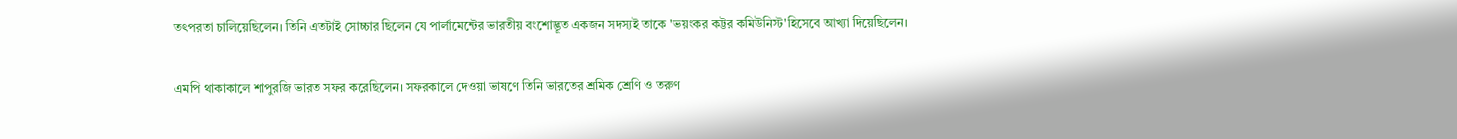তৎপরতা চালিয়েছিলেন। তিনি এতটাই সোচ্চার ছিলেন যে পার্লামেন্টের ভারতীয় বংশোদ্ভূত একজন সদস্যই তাকে 'ভয়ংকর কট্টর কমিউনিস্ট'হিসেবে আখ্যা দিয়েছিলেন।

এমপি থাকাকালে শাপুরজি ভারত সফর করেছিলেন। সফরকালে দেওয়া ভাষণে তিনি ভারতের শ্রমিক শ্রেণি ও তরুণ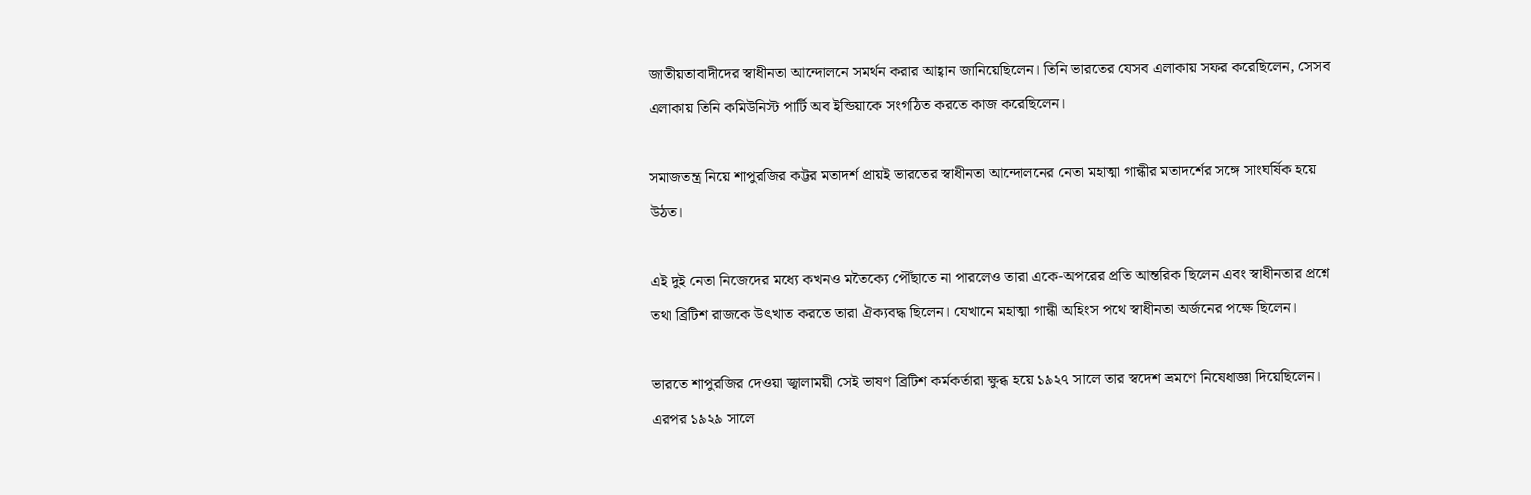জাতীয়তাবাদীদের স্বাধীনতা আন্দোলনে সমর্থন করার আহ্বান জানিয়েছিলেন। তিনি ভারতের যেসব এলাকায় সফর করেছিলেন, সেসব এলাকায় তিনি কমিউনিস্ট পার্টি অব ইন্ডিয়াকে সংগঠিত করতে কাজ করেছিলেন।

সমাজতন্ত্র নিয়ে শাপুরজির কট্টর মতাদর্শ প্রায়ই ভারতের স্বাধীনতা আন্দোলনের নেতা মহাত্মা গান্ধীর মতাদর্শের সঙ্গে সাংঘর্ষিক হয়ে উঠত।

এই দুই নেতা নিজেদের মধ্যে কখনও মতৈক্যে পৌঁছাতে না পারলেও তারা একে-অপরের প্রতি আন্তরিক ছিলেন এবং স্বাধীনতার প্রশ্নে তথা ব্রিটিশ রাজকে উৎখাত করতে তারা ঐক্যবদ্ধ ছিলেন। যেখানে মহাত্মা গান্ধী অহিংস পথে স্বাধীনতা অর্জনের পক্ষে ছিলেন।

ভারতে শাপুরজির দেওয়া জ্বালাময়ী সেই ভাষণ ব্রিটিশ কর্মকর্তারা ক্ষুব্ধ হয়ে ১৯২৭ সালে তার স্বদেশ ভ্রমণে নিষেধাজ্ঞা দিয়েছিলেন। এরপর ১৯২৯ সালে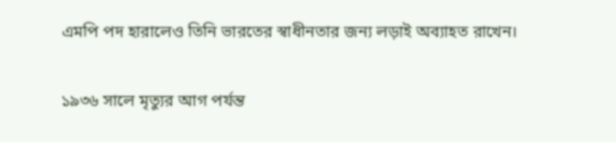এমপি পদ হারালেও তিনি ভারতের স্বাধীনতার জন্য লড়াই অব্যাহত রাখেন।

১৯৩৬ সালে মৃত্যুর আগ পর্যন্ত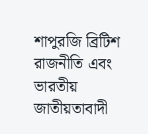শাপুরজি ব্রিটিশ রাজনীতি এবং ভারতীয় জাতীয়তাবাদী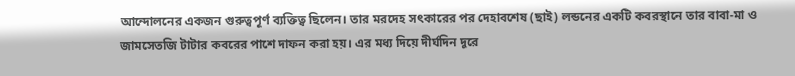আন্দোলনের একজন গুরুত্বপূর্ণ ব্যক্তিত্ব ছিলেন। তার মরদেহ সৎকারের পর দেহাবশেষ (ছাই) লন্ডনের একটি কবরস্থানে তার বাবা-মা ও জামসেতজি টাটার কবরের পাশে দাফন করা হয়। এর মধ্য দিয়ে দীর্ঘদিন দূরে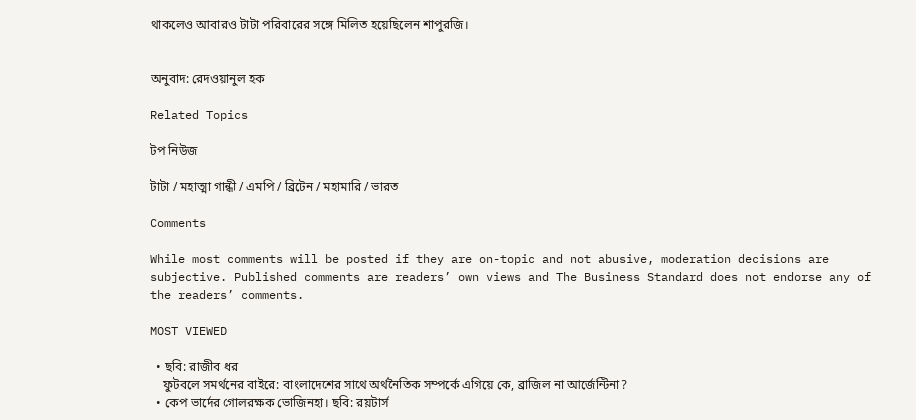থাকলেও আবারও টাটা পরিবারের সঙ্গে মিলিত হয়েছিলেন শাপুরজি।


অনুবাদ: রেদওয়ানুল হক

Related Topics

টপ নিউজ

টাটা / মহাত্মা গান্ধী / এমপি / ব্রিটেন / মহামারি / ভারত

Comments

While most comments will be posted if they are on-topic and not abusive, moderation decisions are subjective. Published comments are readers’ own views and The Business Standard does not endorse any of the readers’ comments.

MOST VIEWED

  • ছবি: রাজীব ধর
    ফুটবলে সমর্থনের বাইরে: বাংলাদেশের সাথে অর্থনৈতিক সম্পর্কে এগিয়ে কে, ব্রাজিল না আর্জেন্টিনা?
  • কেপ ভার্দের গোলরক্ষক ভোজিনহা। ছবি: রয়টার্স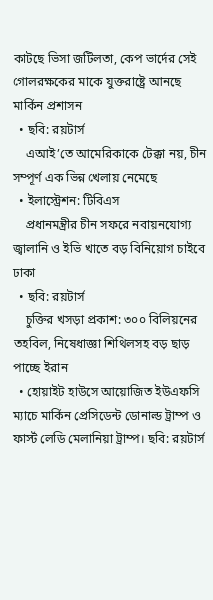কাটছে ভিসা জটিলতা, কেপ ভার্দের সেই গোলরক্ষকের মাকে যুক্তরাষ্ট্রে আনছে মার্কিন প্রশাসন
  • ছবি: রয়টার্স
    এআই’তে আমেরিকাকে টেক্কা নয়, চীন সম্পূর্ণ এক ভিন্ন খেলায় নেমেছে
  • ইলাস্ট্রেশন: টিবিএস
    প্রধানমন্ত্রীর চীন সফরে নবায়নযোগ্য জ্বালানি ও ইভি খাতে বড় বিনিয়োগ চাইবে ঢাকা
  • ছবি: রয়টার্স
    চুক্তির খসড়া প্রকাশ: ৩০০ বিলিয়নের তহবিল, নিষেধাজ্ঞা শিথিলসহ বড় ছাড় পাচ্ছে ইরান
  • হোয়াইট হাউসে আয়োজিত ইউএফসি ম্যাচে মার্কিন প্রেসিডেন্ট ডোনাল্ড ট্রাম্প ও ফার্স্ট লেডি মেলানিয়া ট্রাম্প। ছবি: রয়টার্স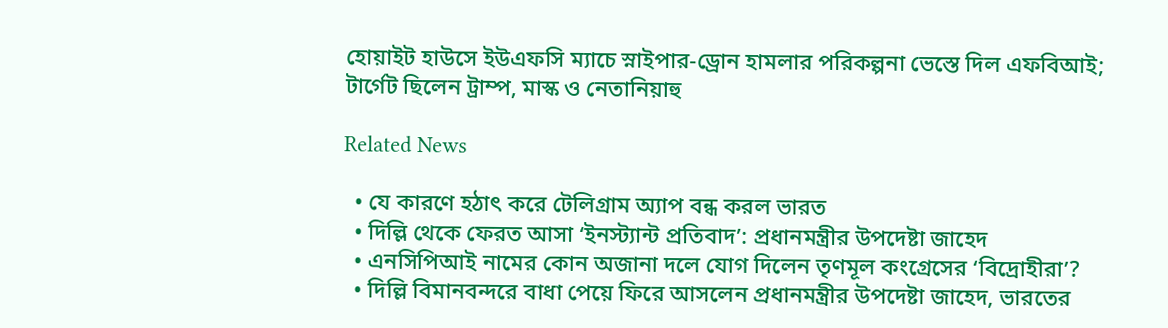হোয়াইট হাউসে ইউএফসি ম্যাচে স্নাইপার-ড্রোন হামলার পরিকল্পনা ভেস্তে দিল এফবিআই; টার্গেট ছিলেন ট্রাম্প, মাস্ক ও নেতানিয়াহু

Related News

  • যে কারণে হঠাৎ করে টেলিগ্রাম অ্যাপ বন্ধ করল ভারত
  • দিল্লি থেকে ফেরত আসা ‘ইনস্ট্যান্ট প্রতিবাদ’: প্রধানমন্ত্রীর উপদেষ্টা জাহেদ
  • এনসিপিআই নামের কোন অজানা দলে যোগ দিলেন তৃণমূল কংগ্রেসের ‘বিদ্রোহীরা’?
  • দিল্লি বিমানবন্দরে বাধা পেয়ে ফিরে আসলেন প্রধানমন্ত্রীর উপদেষ্টা জাহেদ, ভারতের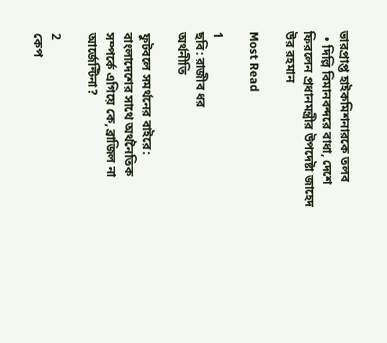ভারপ্রাপ্ত হাইকমিশনারকে তলব
  • দিল্লি বিমানবন্দরে বাধা, দেশে ফিরলেন প্রধানমন্ত্রীর উপদেষ্টা জাহেদ উর রহমান

Most Read

1
ছবি: রাজীব ধর
অর্থনীতি

ফুটবলে সমর্থনের বাইরে: বাংলাদেশের সাথে অর্থনৈতিক সম্পর্কে এগিয়ে কে, ব্রাজিল না আর্জেন্টিনা?

2
কেপ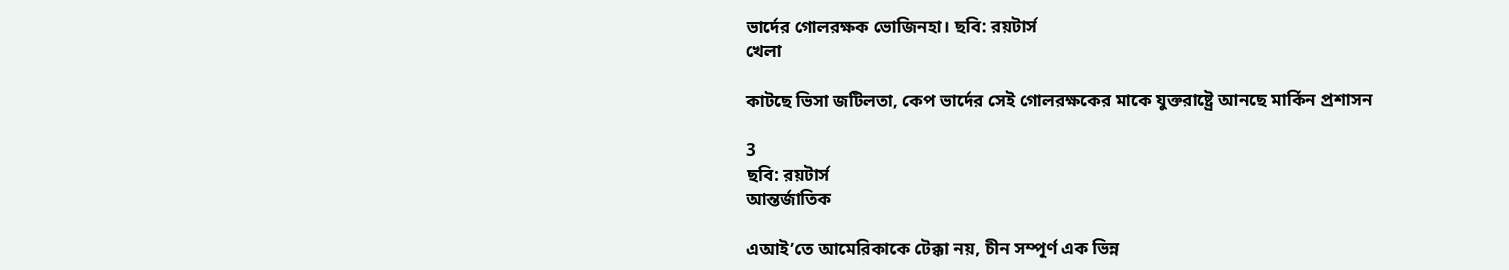ভার্দের গোলরক্ষক ভোজিনহা। ছবি: রয়টার্স
খেলা

কাটছে ভিসা জটিলতা, কেপ ভার্দের সেই গোলরক্ষকের মাকে যুক্তরাষ্ট্রে আনছে মার্কিন প্রশাসন

3
ছবি: রয়টার্স
আন্তর্জাতিক

এআই’তে আমেরিকাকে টেক্কা নয়, চীন সম্পূর্ণ এক ভিন্ন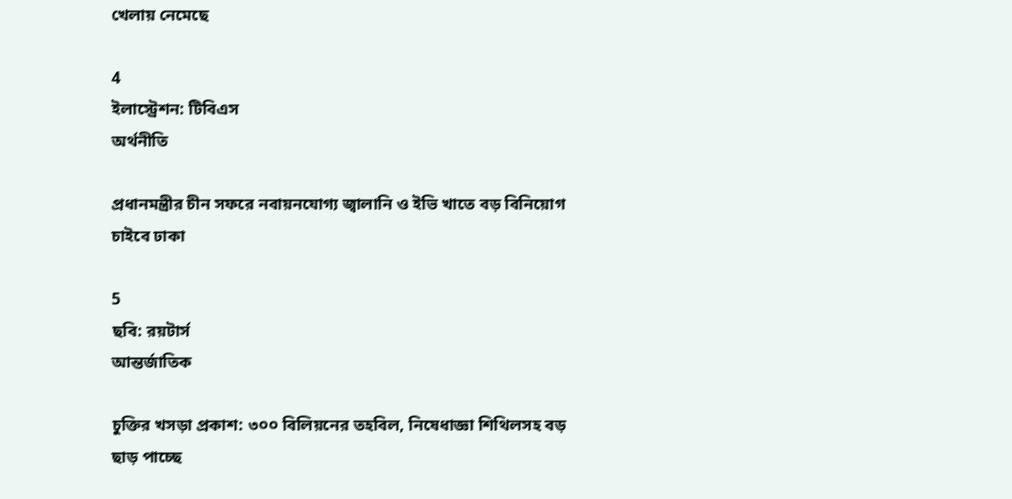খেলায় নেমেছে

4
ইলাস্ট্রেশন: টিবিএস
অর্থনীতি

প্রধানমন্ত্রীর চীন সফরে নবায়নযোগ্য জ্বালানি ও ইভি খাতে বড় বিনিয়োগ চাইবে ঢাকা

5
ছবি: রয়টার্স
আন্তর্জাতিক

চুক্তির খসড়া প্রকাশ: ৩০০ বিলিয়নের তহবিল, নিষেধাজ্ঞা শিথিলসহ বড় ছাড় পাচ্ছে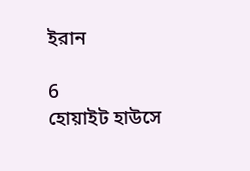ইরান

6
হোয়াইট হাউসে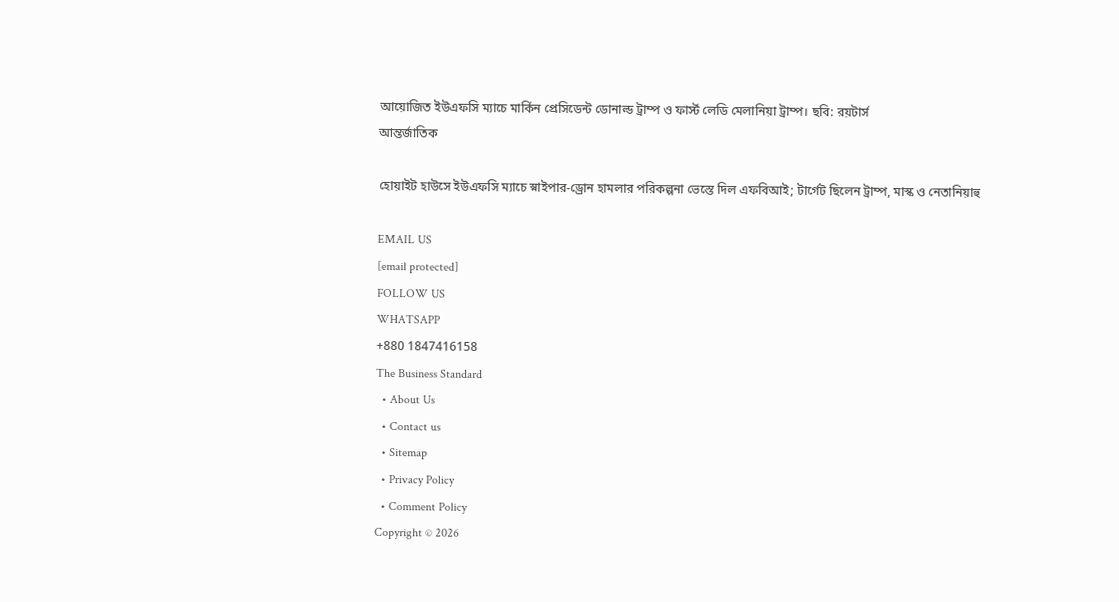আয়োজিত ইউএফসি ম্যাচে মার্কিন প্রেসিডেন্ট ডোনাল্ড ট্রাম্প ও ফার্স্ট লেডি মেলানিয়া ট্রাম্প। ছবি: রয়টার্স
আন্তর্জাতিক

হোয়াইট হাউসে ইউএফসি ম্যাচে স্নাইপার-ড্রোন হামলার পরিকল্পনা ভেস্তে দিল এফবিআই; টার্গেট ছিলেন ট্রাম্প, মাস্ক ও নেতানিয়াহু

EMAIL US
[email protected]
FOLLOW US
WHATSAPP
+880 1847416158
The Business Standard
  • About Us
  • Contact us
  • Sitemap
  • Privacy Policy
  • Comment Policy
Copyright © 2026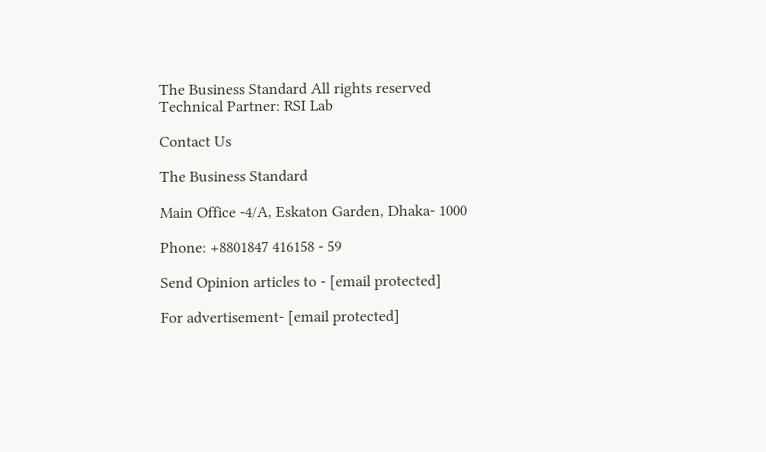The Business Standard All rights reserved
Technical Partner: RSI Lab

Contact Us

The Business Standard

Main Office -4/A, Eskaton Garden, Dhaka- 1000

Phone: +8801847 416158 - 59

Send Opinion articles to - [email protected]

For advertisement- [email protected]